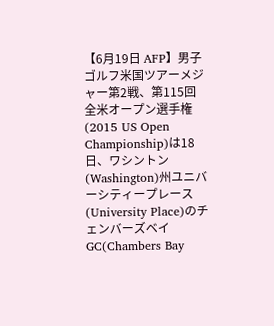【6月19日 AFP】男子ゴルフ米国ツアーメジャー第2戦、第115回全米オープン選手権(2015 US Open Championship)は18日、ワシントン(Washington)州ユニバーシティープレース(University Place)のチェンバーズベイGC(Chambers Bay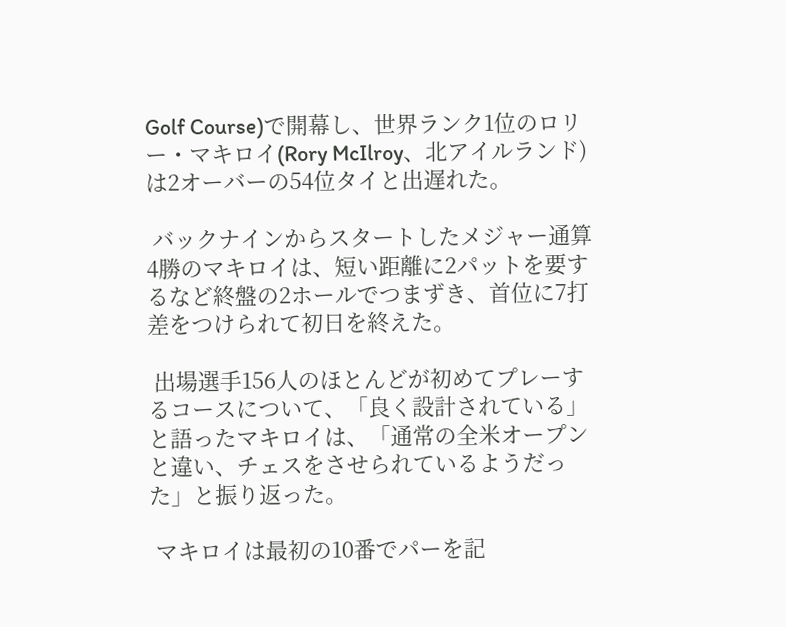Golf Course)で開幕し、世界ランク1位のロリー・マキロイ(Rory McIlroy、北アイルランド)は2オーバーの54位タイと出遅れた。

 バックナインからスタートしたメジャー通算4勝のマキロイは、短い距離に2パットを要するなど終盤の2ホールでつまずき、首位に7打差をつけられて初日を終えた。

 出場選手156人のほとんどが初めてプレーするコースについて、「良く設計されている」と語ったマキロイは、「通常の全米オープンと違い、チェスをさせられているようだった」と振り返った。

 マキロイは最初の10番でパーを記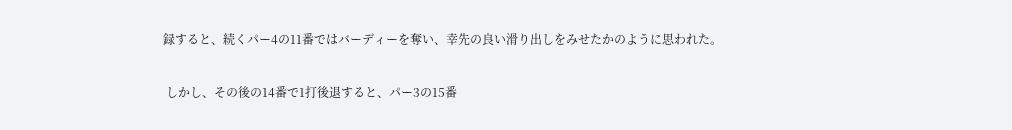録すると、続くパー4の11番ではバーディーを奪い、幸先の良い滑り出しをみせたかのように思われた。

 しかし、その後の14番で1打後退すると、パー3の15番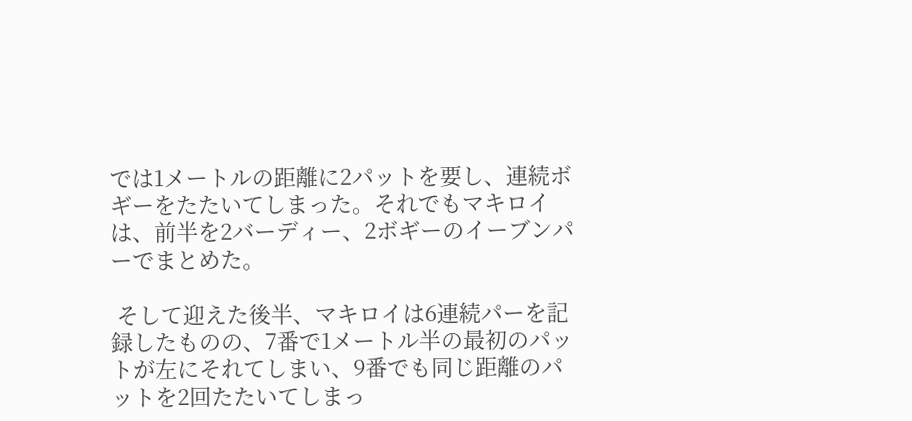では1メートルの距離に2パットを要し、連続ボギーをたたいてしまった。それでもマキロイは、前半を2バーディー、2ボギーのイーブンパーでまとめた。

 そして迎えた後半、マキロイは6連続パーを記録したものの、7番で1メートル半の最初のパットが左にそれてしまい、9番でも同じ距離のパットを2回たたいてしまっ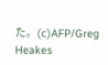た。(c)AFP/Greg Heakes